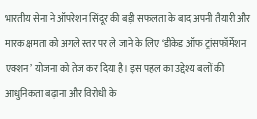भारतीय सेना ने ऑपरेशन सिंदूर की बड़ी सफलता के बाद अपनी तैयारी और मारक क्षमता को अगले स्तर पर ले जाने के लिए ‘डीकेड ऑफ ट्रांसफॉर्मेशन एक्शन’ योजना को तेज कर दिया है। इस पहल का उद्देश्य बलों की आधुनिकता बढ़ाना और विरोधी के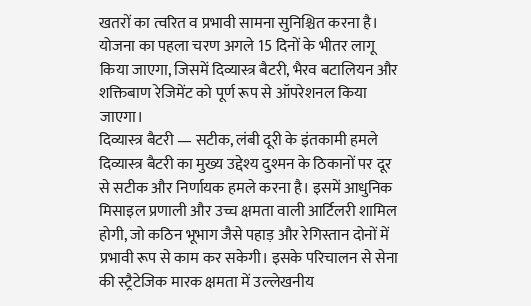खतरों का त्वरित व प्रभावी सामना सुनिश्चित करना है। योजना का पहला चरण अगले 15 दिनों के भीतर लागू किया जाएगा, जिसमें दिव्यास्त्र बैटरी, भैरव बटालियन और शक्तिबाण रेजिमेंट को पूर्ण रूप से ऑपरेशनल किया जाएगा।
दिव्यास्त्र बैटरी — सटीक, लंबी दूरी के इंतकामी हमले
दिव्यास्त्र बैटरी का मुख्य उद्देश्य दुश्मन के ठिकानों पर दूर से सटीक और निर्णायक हमले करना है। इसमें आधुनिक मिसाइल प्रणाली और उच्च क्षमता वाली आर्टिलरी शामिल होगी, जो कठिन भूभाग जैसे पहाड़ और रेगिस्तान दोनों में प्रभावी रूप से काम कर सकेगी। इसके परिचालन से सेना की स्ट्रैटेजिक मारक क्षमता में उल्लेखनीय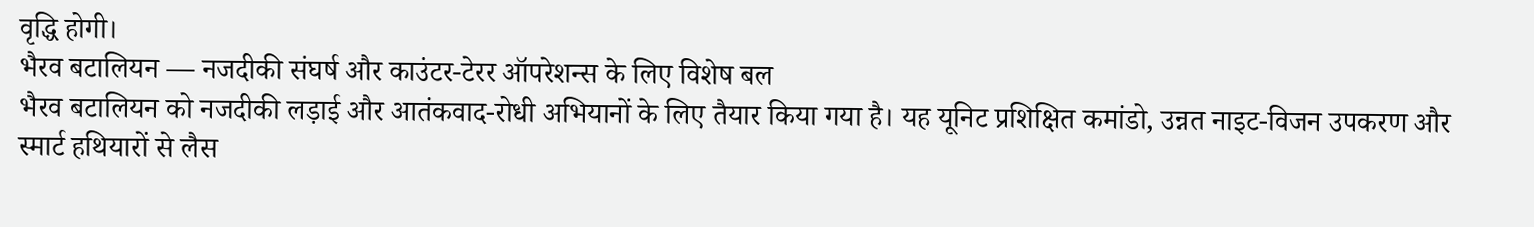वृद्धि होगी।
भैरव बटालियन — नजदीकी संघर्ष और काउंटर-टेरर ऑपरेशन्स के लिए विशेष बल
भैरव बटालियन को नजदीकी लड़ाई और आतंकवाद-रोधी अभियानों के लिए तैयार किया गया है। यह यूनिट प्रशिक्षित कमांडो, उन्नत नाइट-विजन उपकरण और स्मार्ट हथियारों से लैस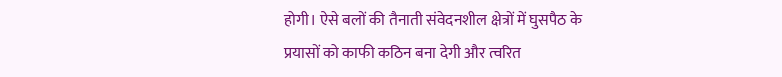होगी। ऐसे बलों की तैनाती संवेदनशील क्षेत्रों में घुसपैठ के प्रयासों को काफी कठिन बना देगी और त्वरित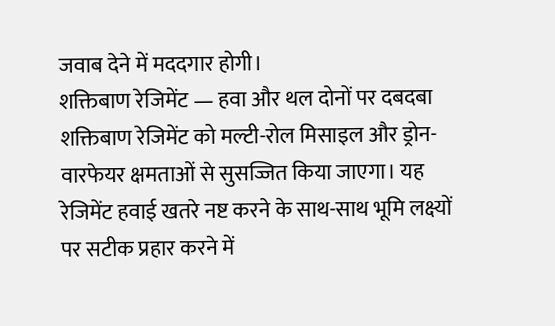जवाब देने में मददगार होगी।
शक्तिबाण रेजिमेंट — हवा और थल दोनों पर दबदबा
शक्तिबाण रेजिमेंट को मल्टी-रोल मिसाइल और ड्रोन-वारफेयर क्षमताओं से सुसज्जित किया जाएगा। यह रेजिमेंट हवाई खतरे नष्ट करने के साथ-साथ भूमि लक्ष्यों पर सटीक प्रहार करने में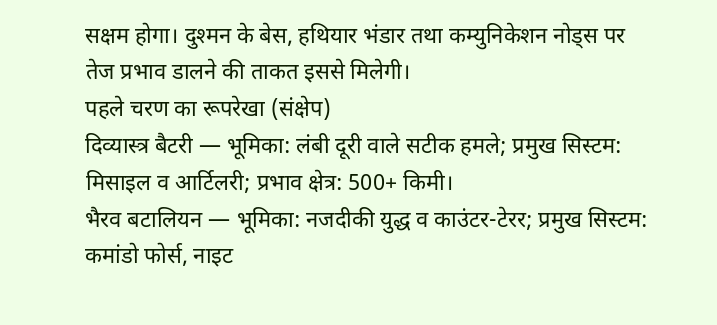सक्षम होगा। दुश्मन के बेस, हथियार भंडार तथा कम्युनिकेशन नोड्स पर तेज प्रभाव डालने की ताकत इससे मिलेगी।
पहले चरण का रूपरेखा (संक्षेप)
दिव्यास्त्र बैटरी — भूमिका: लंबी दूरी वाले सटीक हमले; प्रमुख सिस्टम: मिसाइल व आर्टिलरी; प्रभाव क्षेत्र: 500+ किमी।
भैरव बटालियन — भूमिका: नजदीकी युद्ध व काउंटर-टेरर; प्रमुख सिस्टम: कमांडो फोर्स, नाइट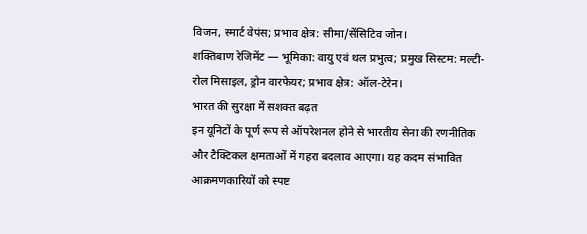विजन, स्मार्ट वेपंस; प्रभाव क्षेत्र: सीमा/सेंसिटिव जोन।
शक्तिबाण रेजिमेंट — भूमिका: वायु एवं थल प्रभुत्व; प्रमुख सिस्टम: मल्टी-रोल मिसाइल, ड्रोन वारफेयर; प्रभाव क्षेत्र: ऑल-टेरेन।
भारत की सुरक्षा में सशक्त बढ़त
इन यूनिटों के पूर्ण रूप से ऑपरेशनल होने से भारतीय सेना की रणनीतिक और टैक्टिकल क्षमताओं में गहरा बदलाव आएगा। यह कदम संभावित आक्रमणकारियों को स्पष्ट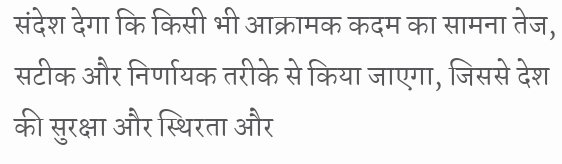संदेश देगा कि किसी भी आक्रामक कदम का सामना तेज, सटीक और निर्णायक तरीके से किया जाएगा, जिससे देश की सुरक्षा और स्थिरता और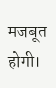मजबूत होगी।